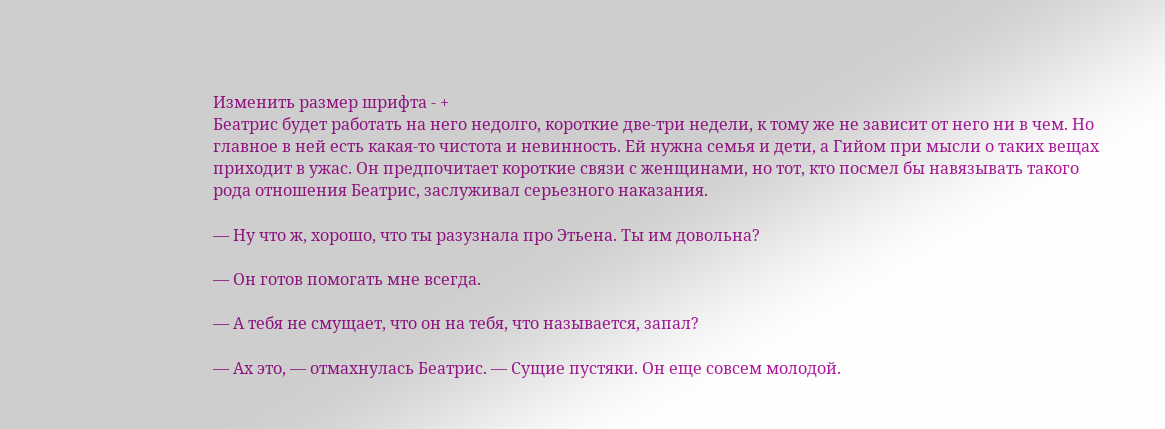Изменить размер шрифта - +
Беатрис будет работать на него недолго, короткие две-три недели, к тому же не зависит от него ни в чем. Но главное в ней есть какая-то чистота и невинность. Ей нужна семья и дети, а Гийом при мысли о таких вещах приходит в ужас. Он предпочитает короткие связи с женщинами, но тот, кто посмел бы навязывать такого рода отношения Беатрис, заслуживал серьезного наказания.

— Ну что ж, хорошо, что ты разузнала про Этьена. Ты им довольна?

— Он готов помогать мне всегда.

— А тебя не смущает, что он на тебя, что называется, запал?

— Ах это, — отмахнулась Беатрис. — Сущие пустяки. Он еще совсем молодой.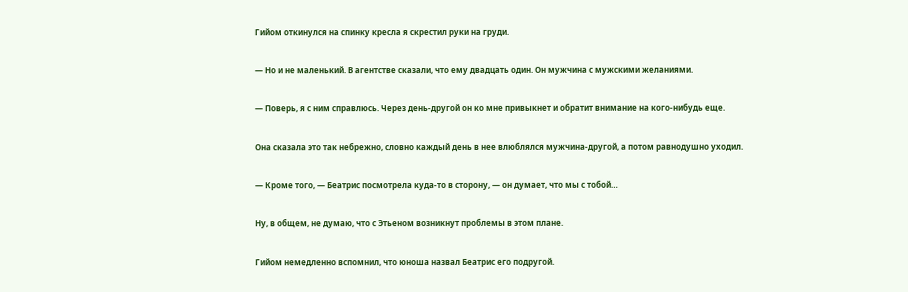Гийом откинулся на спинку кресла я скрестил руки на груди.

— Но и не маленький. В агентстве сказали, что ему двадцать один. Он мужчина с мужскими желаниями.

— Поверь, я с ним справлюсь. Через день-другой он ко мне привыкнет и обратит внимание на кого-нибудь еще.

Она сказала это так небрежно, словно каждый день в нее влюблялся мужчина-другой, а потом равнодушно уходил.

— Кроме того, — Беатрис посмотрела куда-то в сторону, — он думает, что мы с тобой…

Ну, в общем, не думаю, что с Этьеном возникнут проблемы в этом плане.

Гийом немедленно вспомнил, что юноша назвал Беатрис его подругой.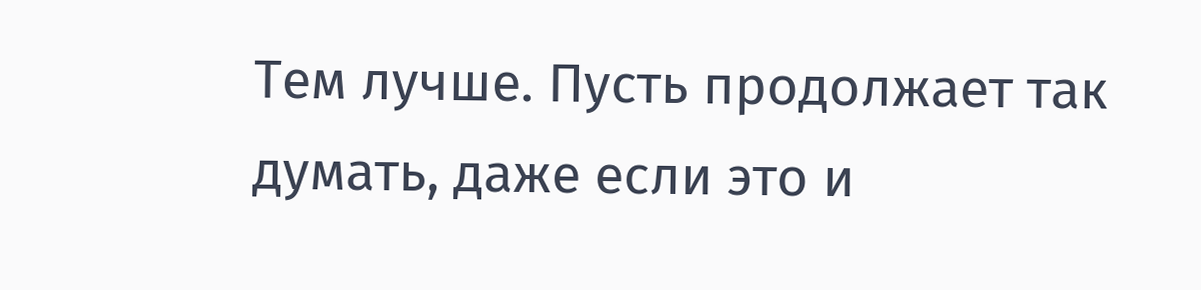Тем лучше. Пусть продолжает так думать, даже если это и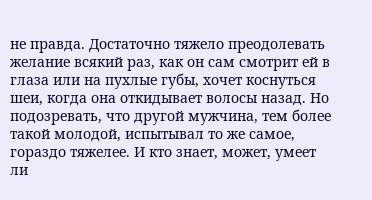не правда. Достаточно тяжело преодолевать желание всякий раз, как он сам смотрит ей в глаза или на пухлые губы, хочет коснуться шеи, когда она откидывает волосы назад. Но подозревать, что другой мужчина, тем более такой молодой, испытывал то же самое, гораздо тяжелее. И кто знает, может, умеет ли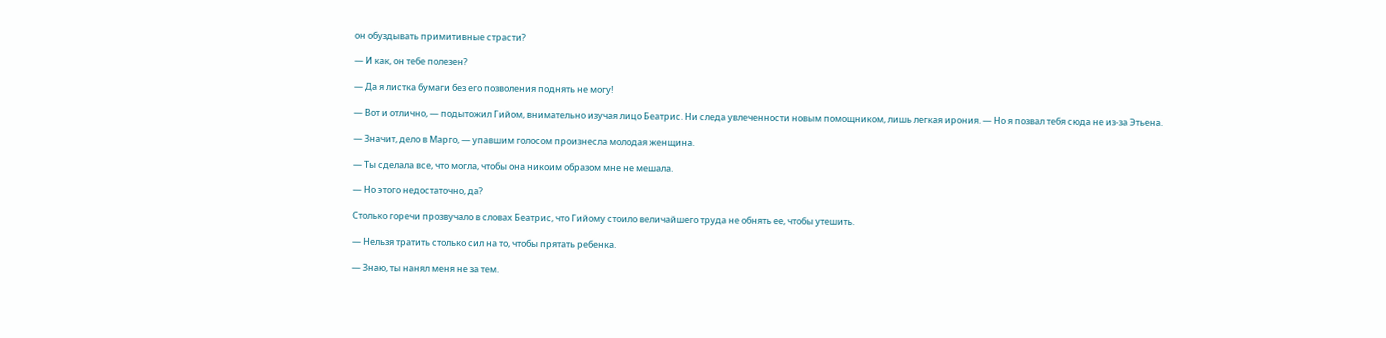он обуздывать примитивные страсти?

— И как, он тебе полезен?

— Да я листка бумаги без его позволения поднять не могу!

— Вот и отлично, — подытожил Гийом, внимательно изучая лицо Беатрис. Ни следа увлеченности новым помощником, лишь легкая ирония. — Но я позвал тебя сюда не из-за Этьена.

— Значит, дело в Марго, — упавшим голосом произнесла молодая женщина.

— Ты сделала все, что могла, чтобы она никоим образом мне не мешала.

— Но этого недостаточно, да?

Столько горечи прозвучало в словах Беатрис, что Гийому стоило величайшего труда не обнять ее, чтобы утешить.

— Нельзя тратить столько сил на то, чтобы прятать ребенка.

— Знаю, ты нанял меня не за тем.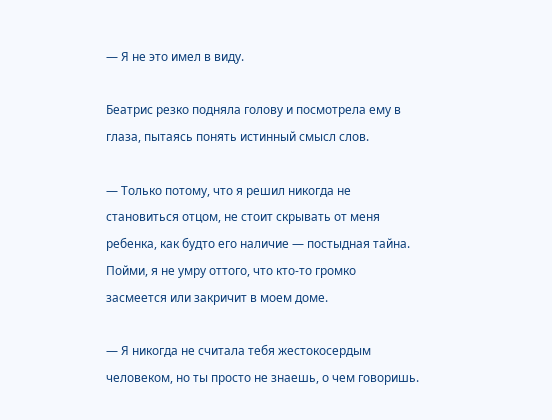— Я не это имел в виду.

Беатрис резко подняла голову и посмотрела ему в глаза, пытаясь понять истинный смысл слов.

— Только потому, что я решил никогда не становиться отцом, не стоит скрывать от меня ребенка, как будто его наличие — постыдная тайна. Пойми, я не умру оттого, что кто-то громко засмеется или закричит в моем доме.

— Я никогда не считала тебя жестокосердым человеком, но ты просто не знаешь, о чем говоришь.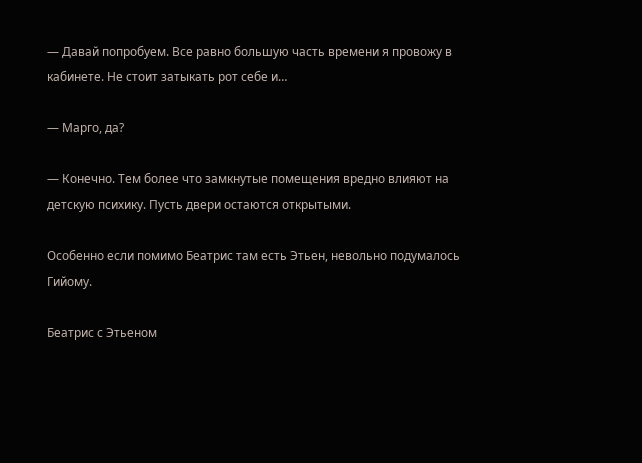— Давай попробуем. Все равно большую часть времени я провожу в кабинете. Не стоит затыкать рот себе и…

— Марго, да?

— Конечно. Тем более что замкнутые помещения вредно влияют на детскую психику. Пусть двери остаются открытыми.

Особенно если помимо Беатрис там есть Этьен, невольно подумалось Гийому.

Беатрис с Этьеном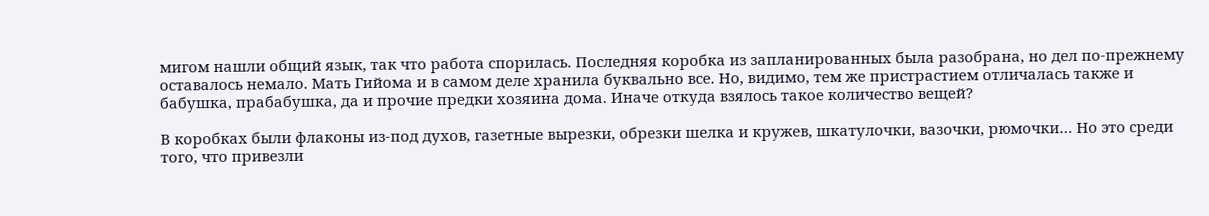мигом нашли общий язык, так что работа спорилась. Последняя коробка из запланированных была разобрана, но дел по-прежнему оставалось немало. Мать Гийома и в самом деле хранила буквально все. Но, видимо, тем же пристрастием отличалась также и бабушка, прабабушка, да и прочие предки хозяина дома. Иначе откуда взялось такое количество вещей?

В коробках были флаконы из-под духов, газетные вырезки, обрезки шелка и кружев, шкатулочки, вазочки, рюмочки… Но это среди того, что привезли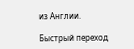из Англии.

Быстрый переход